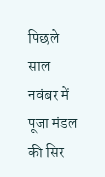पिछले साल नवंबर में पूजा मंडल की सिर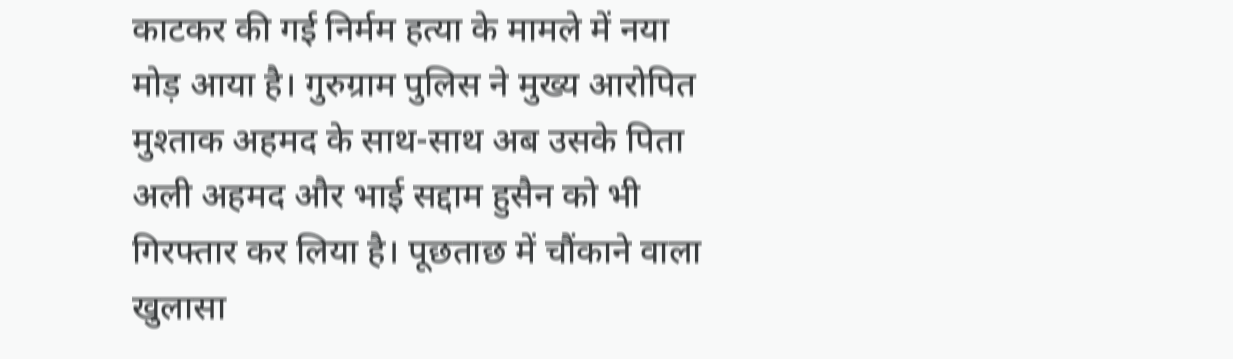काटकर की गई निर्मम हत्या के मामले में नया मोड़ आया है। गुरुग्राम पुलिस ने मुख्य आरोपित मुश्ताक अहमद के साथ-साथ अब उसके पिता अली अहमद और भाई सद्दाम हुसैन को भी गिरफ्तार कर लिया है। पूछताछ में चौंकाने वाला खुलासा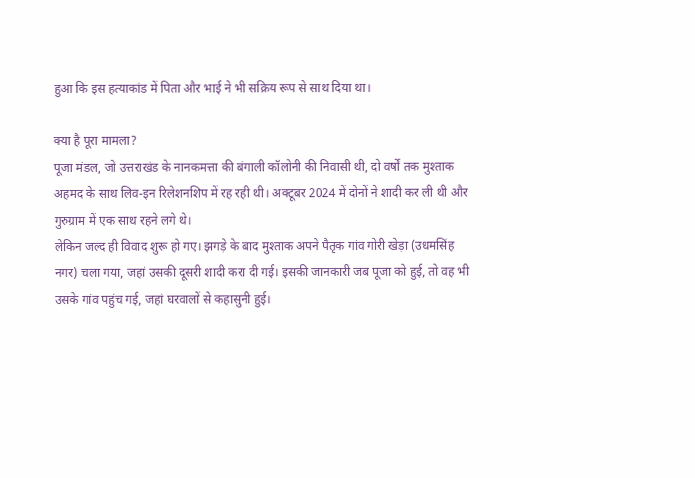हुआ कि इस हत्याकांड में पिता और भाई ने भी सक्रिय रूप से साथ दिया था।

क्या है पूरा मामला?
पूजा मंडल, जो उत्तराखंड के नानकमत्ता की बंगाली कॉलोनी की निवासी थी, दो वर्षों तक मुश्ताक अहमद के साथ लिव-इन रिलेशनशिप में रह रही थी। अक्टूबर 2024 में दोनों ने शादी कर ली थी और गुरुग्राम में एक साथ रहने लगे थे।
लेकिन जल्द ही विवाद शुरू हो गए। झगड़े के बाद मुश्ताक अपने पैतृक गांव गोरी खेड़ा (उधमसिंह नगर) चला गया, जहां उसकी दूसरी शादी करा दी गई। इसकी जानकारी जब पूजा को हुई, तो वह भी उसके गांव पहुंच गई, जहां घरवालों से कहासुनी हुई।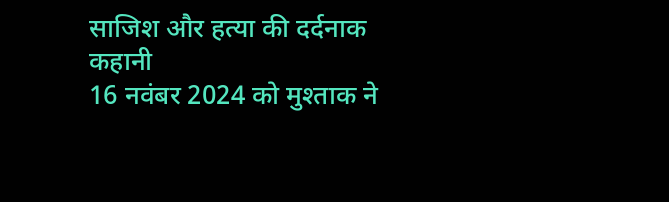साजिश और हत्या की दर्दनाक कहानी
16 नवंबर 2024 को मुश्ताक ने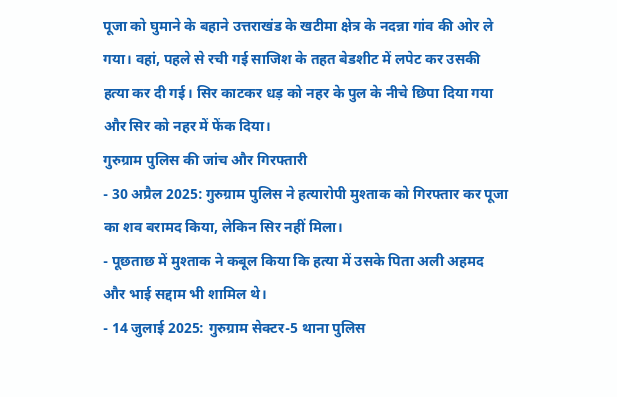पूजा को घुमाने के बहाने उत्तराखंड के खटीमा क्षेत्र के नदन्ना गांव की ओर ले गया। वहां, पहले से रची गई साजिश के तहत बेडशीट में लपेट कर उसकी हत्या कर दी गई। सिर काटकर धड़ को नहर के पुल के नीचे छिपा दिया गया और सिर को नहर में फेंक दिया।
गुरुग्राम पुलिस की जांच और गिरफ्तारी
- 30 अप्रैल 2025: गुरुग्राम पुलिस ने हत्यारोपी मुश्ताक को गिरफ्तार कर पूजा का शव बरामद किया, लेकिन सिर नहीं मिला।
- पूछताछ में मुश्ताक ने कबूल किया कि हत्या में उसके पिता अली अहमद और भाई सद्दाम भी शामिल थे।
- 14 जुलाई 2025: गुरुग्राम सेक्टर-5 थाना पुलिस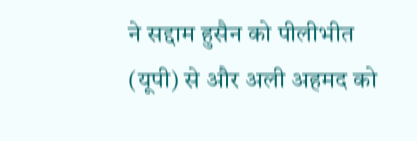ने सद्दाम हुसैन को पीलीभीत (यूपी) से और अली अहमद को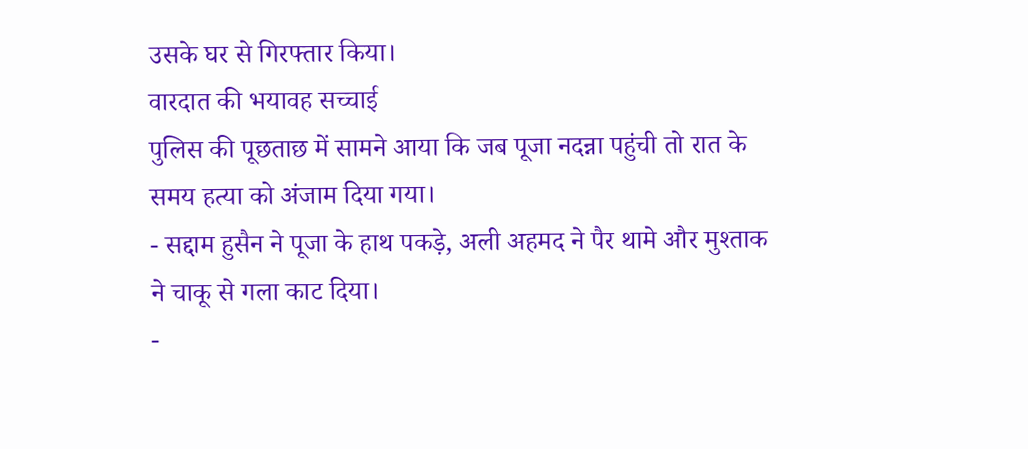उसके घर से गिरफ्तार किया।
वारदात की भयावह सच्चाई
पुलिस की पूछताछ में सामने आया कि जब पूजा नदन्ना पहुंची तो रात के समय हत्या को अंजाम दिया गया।
- सद्दाम हुसैन ने पूजा के हाथ पकड़े, अली अहमद ने पैर थामे और मुश्ताक ने चाकू से गला काट दिया।
-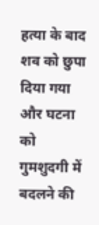हत्या के बाद शव को छुपा दिया गया और घटना को गुमशुदगी में बदलने की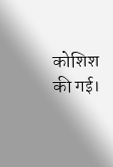कोशिश की गई।